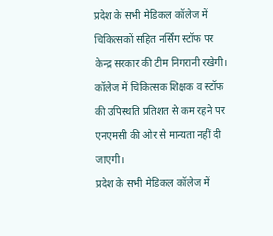प्रदेश के सभी मेडिकल कॉलेज में चिकित्सकों सहित नर्सिंग स्टॉफ पर केन्द्र सरकार की टीम निगरानी रखेगी। कॉलेज में चिकित्सक शिक्षक व स्टॉफ की उपिस्थति प्रतिशत से कम रहने पर एनएमसी की ओर से मान्यता नहीं दी जाएगी।
प्रदेश के सभी मेडिकल कॉलेज में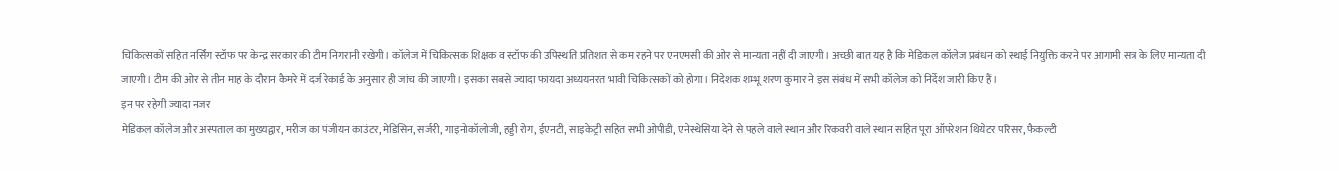चिकित्सकों सहित नर्सिंग स्टॉफ पर केन्द्र सरकार की टीम निगरानी रखेगी। कॉलेज में चिकित्सक शिक्षक व स्टॉफ की उपिस्थति प्रतिशत से कम रहने पर एनएमसी की ओर से मान्यता नहीं दी जाएगी। अच्छी बात यह है कि मेडिकल कॉलेज प्रबंधन को स्थाई नियुक्ति करने पर आगामी सत्र के लिए मान्यता दी जाएगी। टीम की ओर से तीन माह के दौरान कैमरे में दर्ज रेकार्ड के अनुसार ही जांच की जाएगी। इसका सबसे ज्यादा फायदा अध्ययनरत भावी चिकित्सकों को होगा। निदेशक शम्भू शरण कुमार ने इस संबंध में सभी कॉलेज को निर्देश जारी किए हैं।
इन पर रहेगी ज्यादा नजर
मेडिकल कॉलेज और अस्पताल का मुख्यद्वार, मरीज का पंजीयन काउंटर, मेडिसिन, सर्जरी, गाइनोकॉलोजी, हड्डी रोग, ईएनटी, साइकेट्री सहित सभी ओपीडी, एनेस्थेसिया देने से पहले वाले स्थान और रिकवरी वाले स्थान सहित पूरा ऑपरेशन थियेटर परिसर, फैकल्टी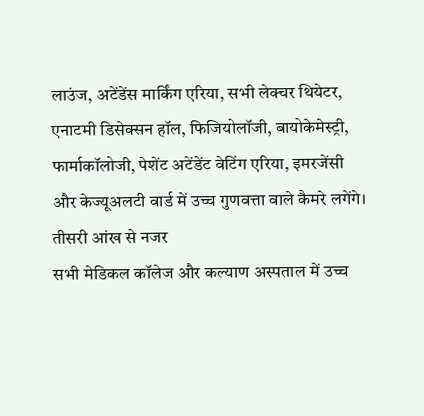लाउंज, अटेंडेंस मार्किंग एरिया, सभी लेक्चर थियेटर, एनाटमी डिसेक्सन हॉल, फिजियोलॉजी, बायोकेमेस्ट्री, फार्माकॉलोजी, पेशेंट अटेंडेंट वेटिंग एरिया, इमरजेंसी और केज्यूअलटी वार्ड में उच्च गुणवत्ता वाले कैमरे लगेंगे।
तीसरी आंख से नजर
सभी मेडिकल कॉलेज और कल्याण अस्पताल में उच्च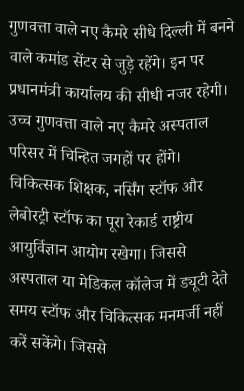गुणवत्ता वाले नए कैमरे सीधे दिल्ली में बनने वाले कमांड सेंटर से जुड़े रहेंगे। इन पर प्रधानमंत्री कार्यालय की सीधी नजर रहेगी। उच्च गुणवत्ता वाले नए कैमरे अस्पताल परिसर में चिन्हित जगहों पर होंगे। चिकित्सक शिक्षक, नर्सिंग स्टॉफ और लेबोरट्री स्टॉफ का पूरा रेकार्ड राष्ट्रीय आयुर्विज्ञान आयोग रखेगा। जिससे अस्पताल या मेडिकल कॉलेज में ड्यूटी देते समय स्टॉफ और चिकित्सक मनमर्जी नहीं करें सकेंगे। जिससे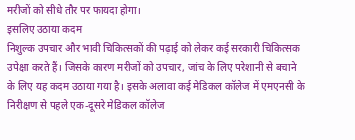मरीजों को सीधे तौर पर फायदा होगा।
इसलिए उठाया कदम
निशुल्क उपचार और भावी चिकित्सकों की पढ़ाई को लेकर कई सरकारी चिकित्सक उपेक्षा करते हैं। जिसके कारण मरीजों को उपचार, जांच के लिए परेशानी से बचाने के लिए यह कदम उठाया गया है। इसके अलावा कई मेडिकल कॉलेज में एमएनसी के निरीक्षण से पहले एक-दूसरे मेडिकल कॉलेज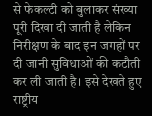से फेकल्टी को बुलाकर संख्या पूरी दिखा दी जाती है लेकिन निरीक्षण के बाद इन जगहों पर दी जानी सुविधाओं की कटौती कर ली जाती है। इसे देखते हुए राष्ट्रीय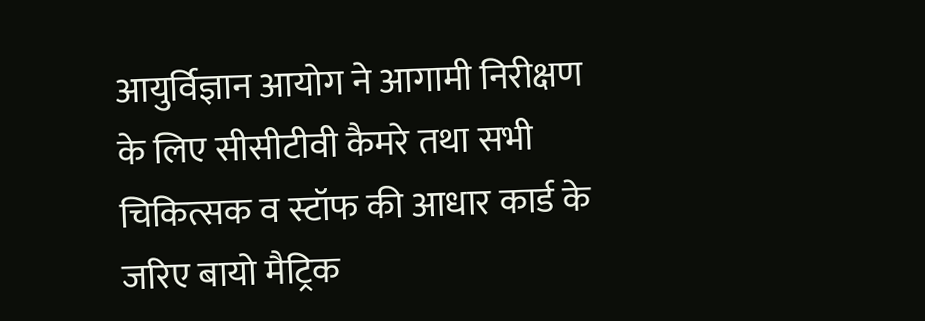आयुर्विज्ञान आयोग ने आगामी निरीक्षण के लिए सीसीटीवी कैमरे तथा सभी चिकित्सक व स्टॉफ की आधार कार्ड के जरिए बायो मैट्रिक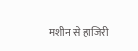मशीन से हाजिरी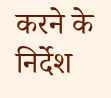करने के निर्देश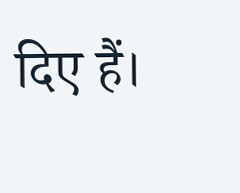दिए हैं।